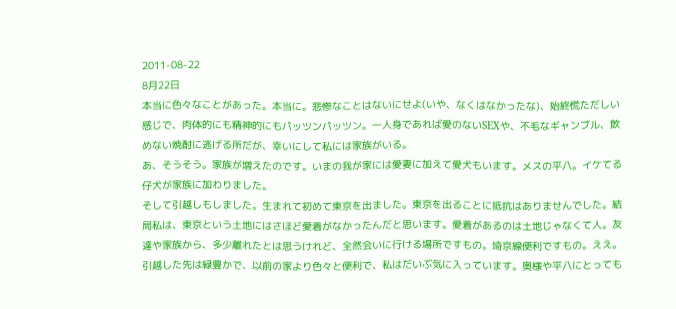2011-08-22
8月22日
本当に色々なことがあった。本当に。悲惨なことはないにせよ(いや、なくはなかったな)、始終慌ただしい感じで、肉体的にも精神的にもパッツンパッツン。一人身であれば愛のないSEXや、不毛なギャンブル、飲めない焼酎に逃げる所だが、幸いにして私には家族がいる。
あ、そうそう。家族が増えたのです。いまの我が家には愛妻に加えて愛犬もいます。メスの平八。イケてる仔犬が家族に加わりました。
そして引越しもしました。生まれて初めて東京を出ました。東京を出ることに抵抗はありませんでした。結局私は、東京という土地にはさほど愛着がなかったんだと思います。愛着があるのは土地じゃなくて人。友達や家族から、多少離れたとは思うけれど、全然会いに行ける場所ですもの。埼京線便利ですもの。ええ。
引越した先は緑豊かで、以前の家より色々と便利で、私はだいぶ気に入っています。奥様や平八にとっても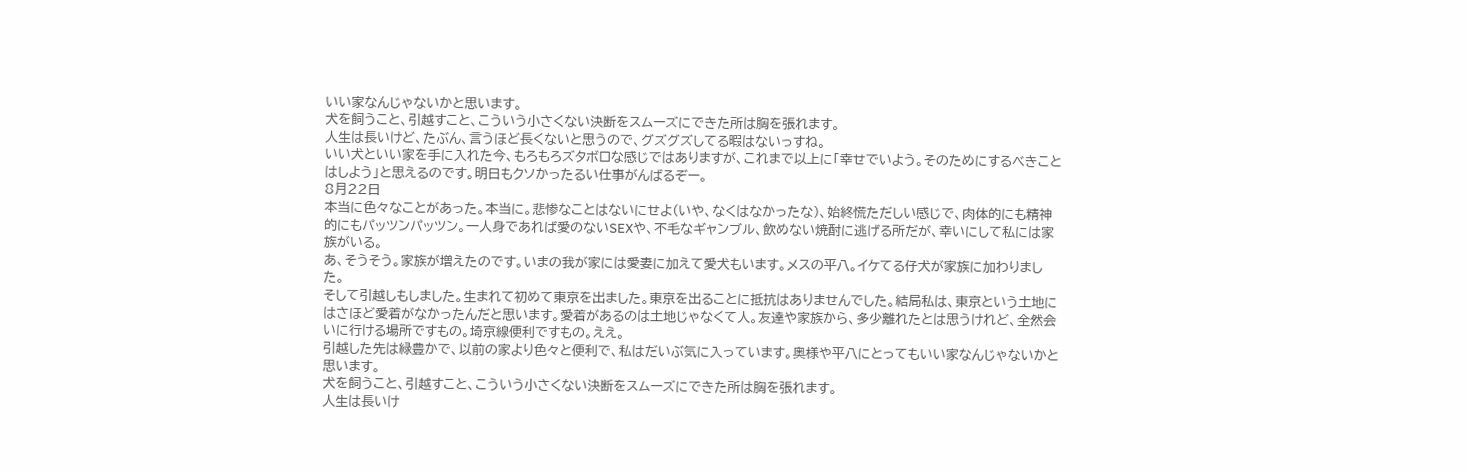いい家なんじゃないかと思います。
犬を飼うこと、引越すこと、こういう小さくない決断をスムーズにできた所は胸を張れます。
人生は長いけど、たぶん、言うほど長くないと思うので、グズグズしてる暇はないっすね。
いい犬といい家を手に入れた今、もろもろズタボロな感じではありますが、これまで以上に「幸せでいよう。そのためにするべきことはしよう」と思えるのです。明日もクソかったるい仕事がんばるぞー。
8月22日
本当に色々なことがあった。本当に。悲惨なことはないにせよ(いや、なくはなかったな)、始終慌ただしい感じで、肉体的にも精神的にもパッツンパッツン。一人身であれば愛のないSEXや、不毛なギャンブル、飲めない焼酎に逃げる所だが、幸いにして私には家族がいる。
あ、そうそう。家族が増えたのです。いまの我が家には愛妻に加えて愛犬もいます。メスの平八。イケてる仔犬が家族に加わりました。
そして引越しもしました。生まれて初めて東京を出ました。東京を出ることに抵抗はありませんでした。結局私は、東京という土地にはさほど愛着がなかったんだと思います。愛着があるのは土地じゃなくて人。友達や家族から、多少離れたとは思うけれど、全然会いに行ける場所ですもの。埼京線便利ですもの。ええ。
引越した先は緑豊かで、以前の家より色々と便利で、私はだいぶ気に入っています。奥様や平八にとってもいい家なんじゃないかと思います。
犬を飼うこと、引越すこと、こういう小さくない決断をスムーズにできた所は胸を張れます。
人生は長いけ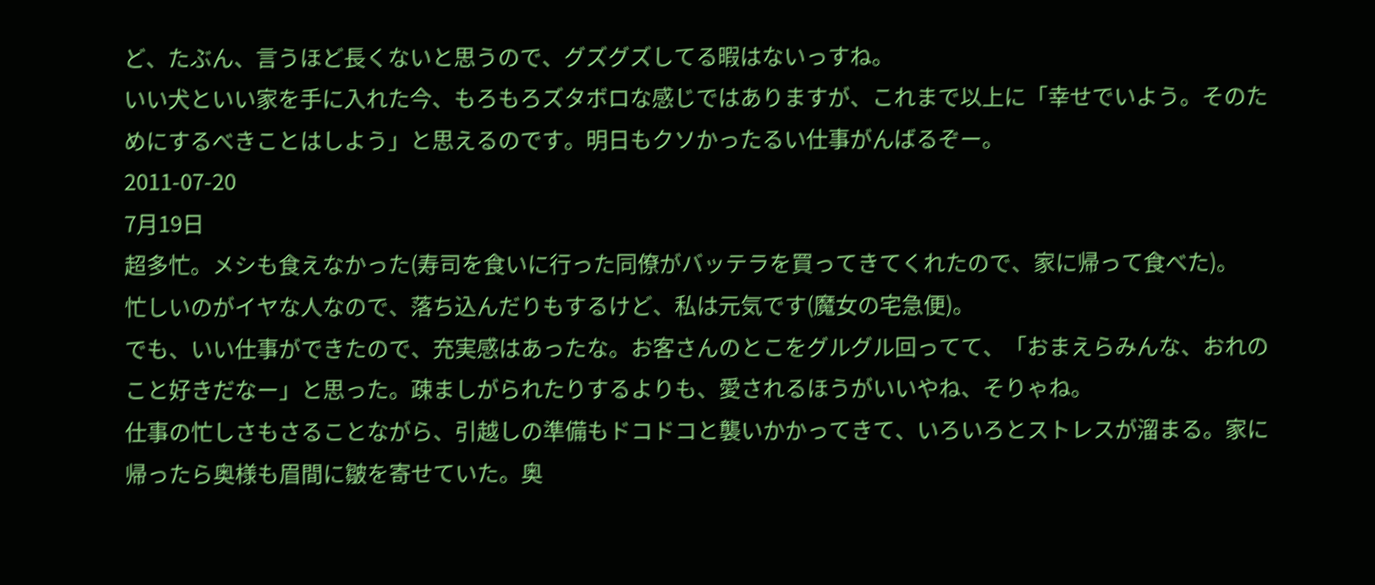ど、たぶん、言うほど長くないと思うので、グズグズしてる暇はないっすね。
いい犬といい家を手に入れた今、もろもろズタボロな感じではありますが、これまで以上に「幸せでいよう。そのためにするべきことはしよう」と思えるのです。明日もクソかったるい仕事がんばるぞー。
2011-07-20
7月19日
超多忙。メシも食えなかった(寿司を食いに行った同僚がバッテラを買ってきてくれたので、家に帰って食べた)。
忙しいのがイヤな人なので、落ち込んだりもするけど、私は元気です(魔女の宅急便)。
でも、いい仕事ができたので、充実感はあったな。お客さんのとこをグルグル回ってて、「おまえらみんな、おれのこと好きだなー」と思った。疎ましがられたりするよりも、愛されるほうがいいやね、そりゃね。
仕事の忙しさもさることながら、引越しの準備もドコドコと襲いかかってきて、いろいろとストレスが溜まる。家に帰ったら奥様も眉間に皺を寄せていた。奥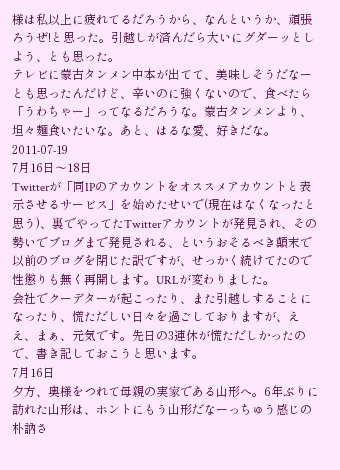様は私以上に疲れてるだろうから、なんというか、頑張ろうぜ!と思った。引越しが済んだら大いにグダーッとしよう、とも思った。
テレビに蒙古タンメン中本が出てて、美味しそうだなーとも思ったんだけど、辛いのに強くないので、食べたら「うわちゃー」ってなるだろうな。蒙古タンメンより、坦々麺食いたいな。あと、はるな愛、好きだな。
2011-07-19
7月16日〜18日
Twitterが「同IPのアカウントをオススメアカウントと表示させるサービス」を始めたせいで(現在はなくなったと思う)、裏でやってたTwitterアカウントが発見され、その勢いでブログまで発見される、というおそるべき顛末で以前のブログを閉じた訳ですが、せっかく続けてたので性懲りも無く再開します。URLが変わりました。
会社でクーデターが起こったり、また引越しすることになったり、慌ただしい日々を過ごしておりますが、ええ、まぁ、元気です。先日の3連休が慌ただしかったので、書き記しておこうと思います。
7月16日
夕方、奥様をつれて母親の実家である山形へ。6年ぶりに訪れた山形は、ホントにもう山形だなーっちゅう感じの朴訥さ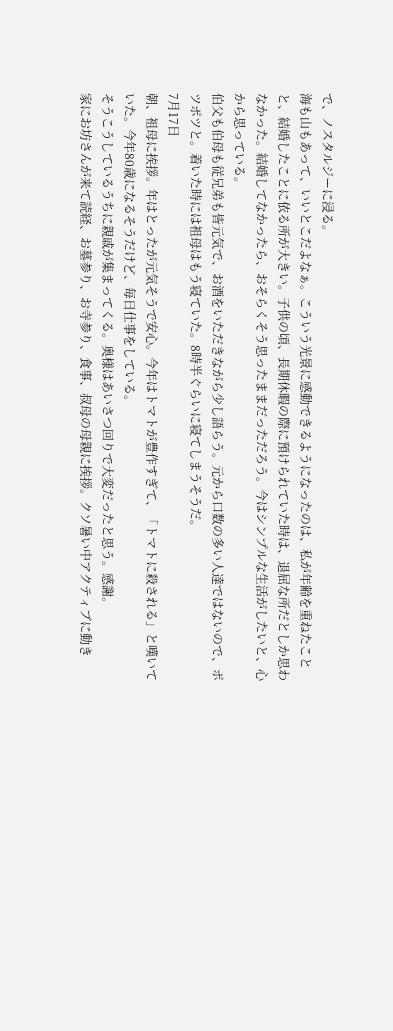で、ノスタルジーに浸る。
海も山もあって、いいとこだよなぁ。こういう光景に感動できるようになったのは、私が年齢を重ねたことと、結婚したことに依る所が大きい。子供の頃、長期休暇の際に預けられていた時は、退屈な所だとしか思わなかった。結婚してなかったら、おそらくそう思ったままだっただろう。今はシンプルな生活がしたいと、心から思っている。
伯父も伯母も従兄弟も皆元気で、お酒をいただきながら少し語らう。元から口数の多い人達ではないので、ポツポツと。着いた時には祖母はもう寝ていた。8時半ぐらいに寝てしまうそうだ。
7月17日
朝、祖母に挨拶。年はとったが元気そうで安心。今年はトマトが豊作すぎて、「トマトに殺される」と嘆いていた。今年80歳になるそうだけど、毎日仕事をしている。
そうこうしているうちに親戚が集まってくる。奥様はあいさつ回りで大変だったと思う。感謝。
家にお坊さんが来て読経、お墓参り、お寺参り、食事、叔母の母親に挨拶。クソ暑い中アクティブに動き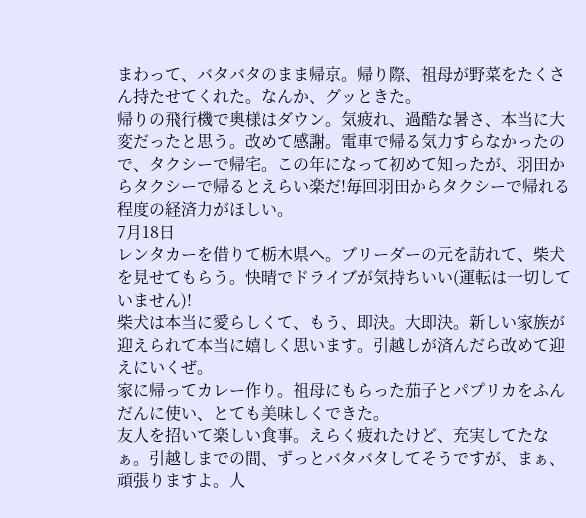まわって、バタバタのまま帰京。帰り際、祖母が野菜をたくさん持たせてくれた。なんか、グッときた。
帰りの飛行機で奥様はダウン。気疲れ、過酷な暑さ、本当に大変だったと思う。改めて感謝。電車で帰る気力すらなかったので、タクシーで帰宅。この年になって初めて知ったが、羽田からタクシーで帰るとえらい楽だ!毎回羽田からタクシーで帰れる程度の経済力がほしい。
7月18日
レンタカーを借りて栃木県へ。ブリーダーの元を訪れて、柴犬を見せてもらう。快晴でドライブが気持ちいい(運転は一切していません)!
柴犬は本当に愛らしくて、もう、即決。大即決。新しい家族が迎えられて本当に嬉しく思います。引越しが済んだら改めて迎えにいくぜ。
家に帰ってカレー作り。祖母にもらった茄子とパプリカをふんだんに使い、とても美味しくできた。
友人を招いて楽しい食事。えらく疲れたけど、充実してたなぁ。引越しまでの間、ずっとバタバタしてそうですが、まぁ、頑張りますよ。人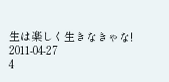生は楽しく生きなきゃな!
2011-04-27
4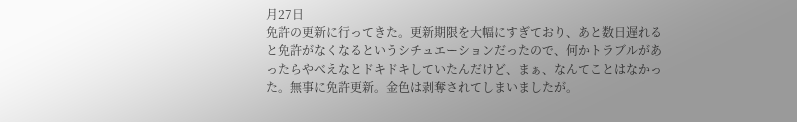月27日
免許の更新に行ってきた。更新期限を大幅にすぎており、あと数日遅れると免許がなくなるというシチュエーションだったので、何かトラブルがあったらやべえなとドキドキしていたんだけど、まぁ、なんてことはなかった。無事に免許更新。金色は剥奪されてしまいましたが。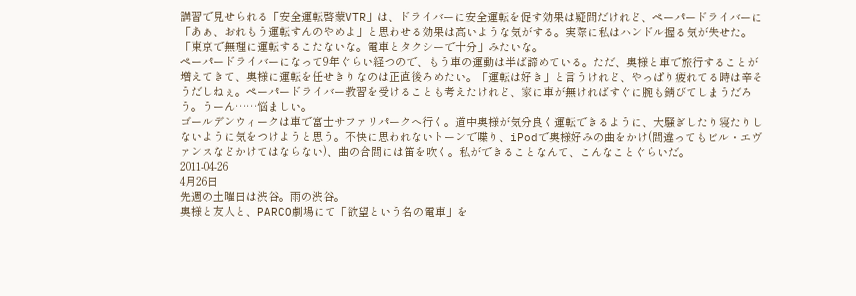講習で見せられる「安全運転啓蒙VTR」は、ドライバーに安全運転を促す効果は疑問だけれど、ペーパードライバーに「あぁ、おれもう運転すんのやめよ」と思わせる効果は高いような気がする。実際に私はハンドル握る気が失せた。「東京で無理に運転するこたないな。電車とタクシーで十分」みたいな。
ペーパードライバーになって9年ぐらい経つので、もう車の運動は半ば諦めている。ただ、奥様と車で旅行することが増えてきて、奥様に運転を任せきりなのは正直後ろめたい。「運転は好き」と言うけれど、やっぱり疲れてる時は辛そうだしねぇ。ペーパードライバー教習を受けることも考えたけれど、家に車が無ければすぐに腕も錆びてしまうだろう。うーん……悩ましい。
ゴールデンウィークは車で富士サファリパークへ行く。道中奥様が気分良く運転できるように、大騒ぎしたり寝たりしないように気をつけようと思う。不快に思われないトーンで喋り、iPodで奥様好みの曲をかけ(間違ってもビル・エヴァンスなどかけてはならない)、曲の合間には笛を吹く。私ができることなんて、こんなことぐらいだ。
2011-04-26
4月26日
先週の土曜日は渋谷。雨の渋谷。
奥様と友人と、PARCO劇場にて「欲望という名の電車」を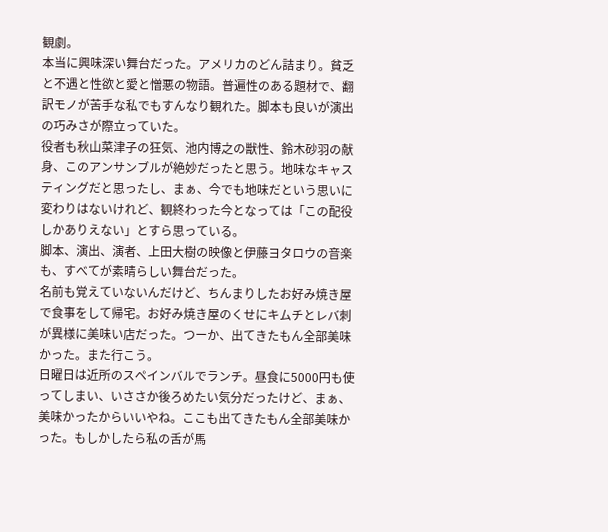観劇。
本当に興味深い舞台だった。アメリカのどん詰まり。貧乏と不遇と性欲と愛と憎悪の物語。普遍性のある題材で、翻訳モノが苦手な私でもすんなり観れた。脚本も良いが演出の巧みさが際立っていた。
役者も秋山菜津子の狂気、池内博之の獣性、鈴木砂羽の献身、このアンサンブルが絶妙だったと思う。地味なキャスティングだと思ったし、まぁ、今でも地味だという思いに変わりはないけれど、観終わった今となっては「この配役しかありえない」とすら思っている。
脚本、演出、演者、上田大樹の映像と伊藤ヨタロウの音楽も、すべてが素晴らしい舞台だった。
名前も覚えていないんだけど、ちんまりしたお好み焼き屋で食事をして帰宅。お好み焼き屋のくせにキムチとレバ刺が異様に美味い店だった。つーか、出てきたもん全部美味かった。また行こう。
日曜日は近所のスペインバルでランチ。昼食に5000円も使ってしまい、いささか後ろめたい気分だったけど、まぁ、美味かったからいいやね。ここも出てきたもん全部美味かった。もしかしたら私の舌が馬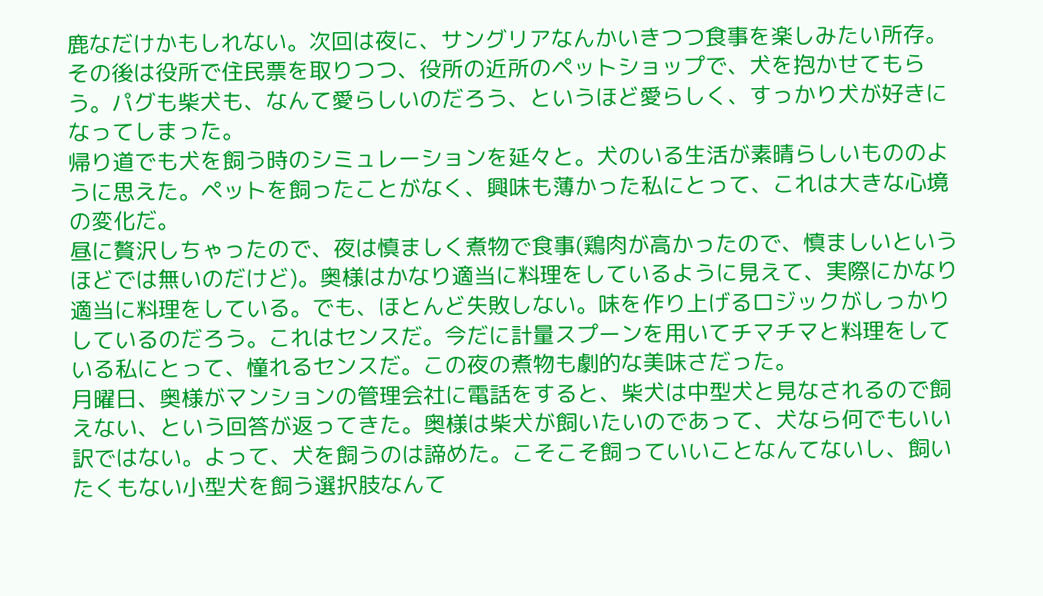鹿なだけかもしれない。次回は夜に、サングリアなんかいきつつ食事を楽しみたい所存。
その後は役所で住民票を取りつつ、役所の近所のペットショップで、犬を抱かせてもらう。パグも柴犬も、なんて愛らしいのだろう、というほど愛らしく、すっかり犬が好きになってしまった。
帰り道でも犬を飼う時のシミュレーションを延々と。犬のいる生活が素晴らしいもののように思えた。ペットを飼ったことがなく、興味も薄かった私にとって、これは大きな心境の変化だ。
昼に贅沢しちゃったので、夜は慎ましく煮物で食事(鶏肉が高かったので、慎ましいというほどでは無いのだけど)。奥様はかなり適当に料理をしているように見えて、実際にかなり適当に料理をしている。でも、ほとんど失敗しない。味を作り上げるロジックがしっかりしているのだろう。これはセンスだ。今だに計量スプーンを用いてチマチマと料理をしている私にとって、憧れるセンスだ。この夜の煮物も劇的な美味さだった。
月曜日、奥様がマンションの管理会社に電話をすると、柴犬は中型犬と見なされるので飼えない、という回答が返ってきた。奥様は柴犬が飼いたいのであって、犬なら何でもいい訳ではない。よって、犬を飼うのは諦めた。こそこそ飼っていいことなんてないし、飼いたくもない小型犬を飼う選択肢なんて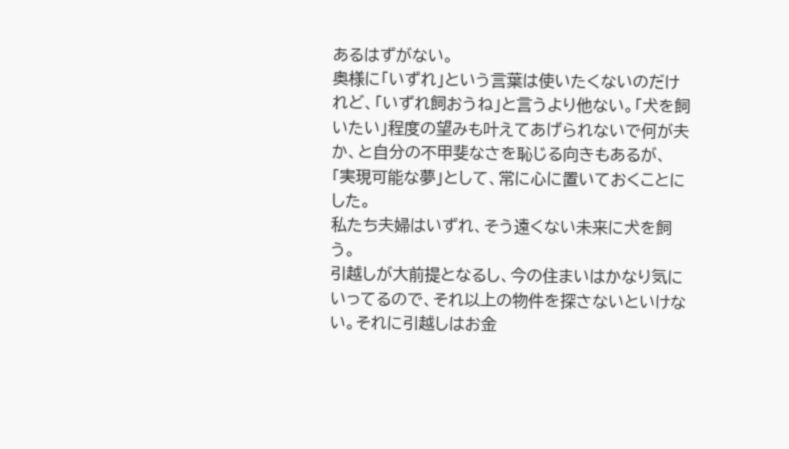あるはずがない。
奥様に「いずれ」という言葉は使いたくないのだけれど、「いずれ飼おうね」と言うより他ない。「犬を飼いたい」程度の望みも叶えてあげられないで何が夫か、と自分の不甲斐なさを恥じる向きもあるが、「実現可能な夢」として、常に心に置いておくことにした。
私たち夫婦はいずれ、そう遠くない未来に犬を飼う。
引越しが大前提となるし、今の住まいはかなり気にいってるので、それ以上の物件を探さないといけない。それに引越しはお金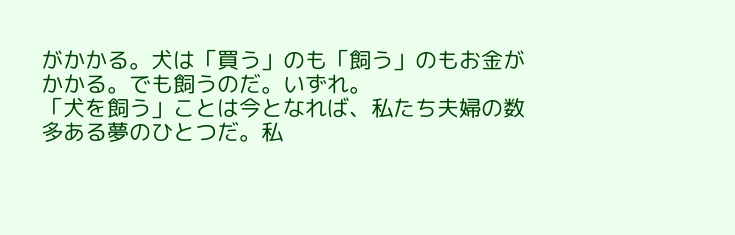がかかる。犬は「買う」のも「飼う」のもお金がかかる。でも飼うのだ。いずれ。
「犬を飼う」ことは今となれば、私たち夫婦の数多ある夢のひとつだ。私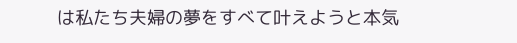は私たち夫婦の夢をすべて叶えようと本気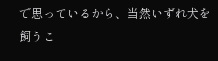で思っているから、当然いずれ犬を飼うこ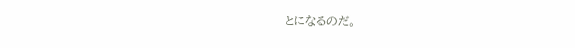とになるのだ。